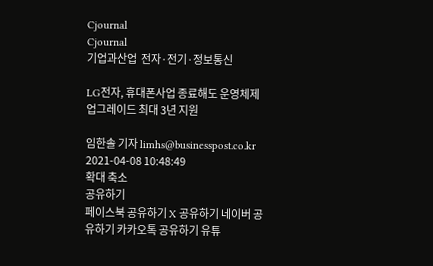Cjournal
Cjournal
기업과산업  전자·전기·정보통신

LG전자, 휴대폰사업 종료해도 운영체제 업그레이드 최대 3년 지원

임한솔 기자 limhs@businesspost.co.kr 2021-04-08 10:48:49
확대 축소
공유하기
페이스북 공유하기 X 공유하기 네이버 공유하기 카카오톡 공유하기 유튜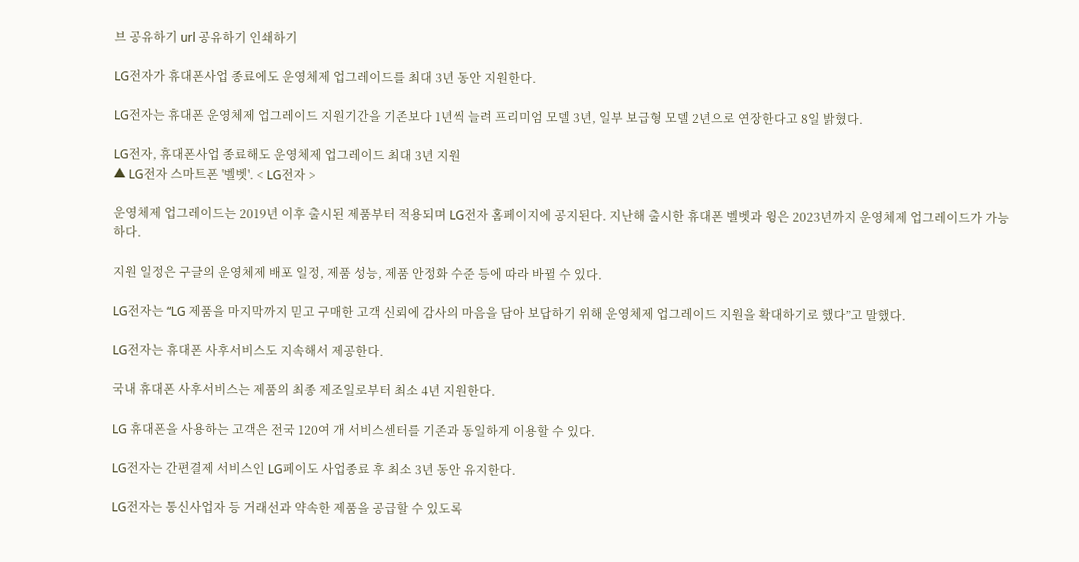브 공유하기 url 공유하기 인쇄하기

LG전자가 휴대폰사업 종료에도 운영체제 업그레이드를 최대 3년 동안 지원한다.

LG전자는 휴대폰 운영체제 업그레이드 지원기간을 기존보다 1년씩 늘려 프리미엄 모델 3년, 일부 보급형 모델 2년으로 연장한다고 8일 밝혔다.

LG전자, 휴대폰사업 종료해도 운영체제 업그레이드 최대 3년 지원
▲ LG전자 스마트폰 '벨벳'. < LG전자 >

운영체제 업그레이드는 2019년 이후 출시된 제품부터 적용되며 LG전자 홈페이지에 공지된다. 지난해 출시한 휴대폰 벨벳과 윙은 2023년까지 운영체제 업그레이드가 가능하다.

지원 일정은 구글의 운영체제 배포 일정, 제품 성능, 제품 안정화 수준 등에 따라 바뀔 수 있다.

LG전자는 “LG 제품을 마지막까지 믿고 구매한 고객 신뢰에 감사의 마음을 담아 보답하기 위해 운영체제 업그레이드 지원을 확대하기로 했다”고 말했다.

LG전자는 휴대폰 사후서비스도 지속해서 제공한다.

국내 휴대폰 사후서비스는 제품의 최종 제조일로부터 최소 4년 지원한다.

LG 휴대폰을 사용하는 고객은 전국 120여 개 서비스센터를 기존과 동일하게 이용할 수 있다.

LG전자는 간편결제 서비스인 LG페이도 사업종료 후 최소 3년 동안 유지한다.

LG전자는 통신사업자 등 거래선과 약속한 제품을 공급할 수 있도록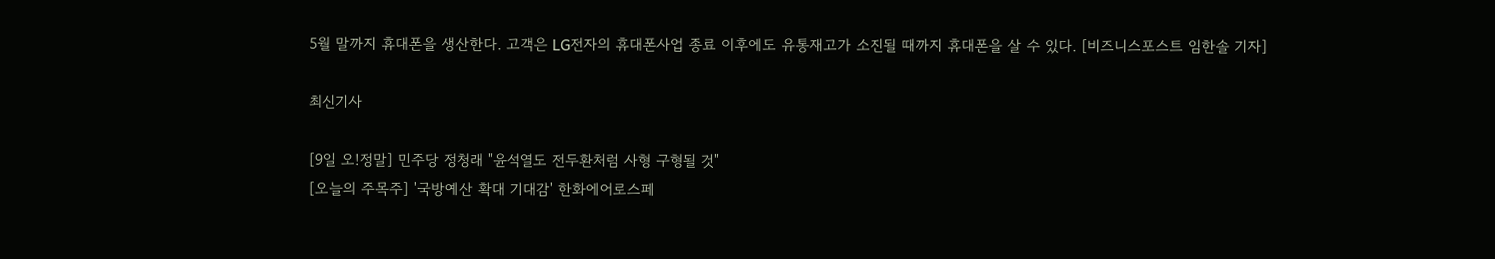5월 말까지 휴대폰을 생산한다. 고객은 LG전자의 휴대폰사업 종료 이후에도 유통재고가 소진될 때까지 휴대폰을 살 수 있다. [비즈니스포스트 임한솔 기자]

최신기사

[9일 오!정말] 민주당 정청래 "윤석열도 전두환처럼 사형 구형될 것"
[오늘의 주목주] '국방예산 확대 기대감' 한화에어로스페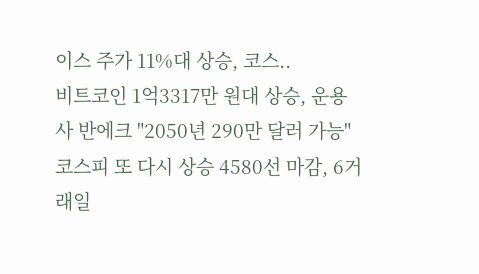이스 주가 11%대 상승, 코스..
비트코인 1억3317만 원대 상승, 운용사 반에크 "2050년 290만 달러 가능"
코스피 또 다시 상승 4580선 마감, 6거래일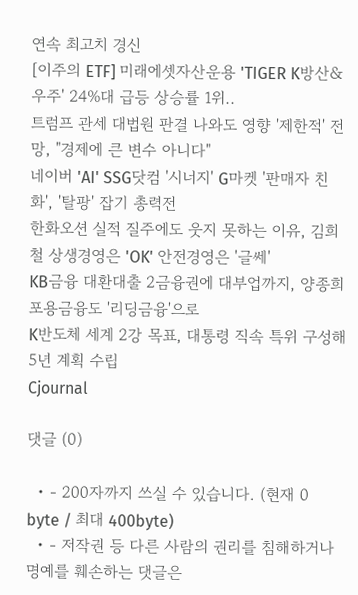연속 최고치 경신
[이주의 ETF] 미래에셋자산운용 'TIGER K방산&우주' 24%대 급등 상승률 1위..
트럼프 관세 대법원 판결 나와도 영향 '제한적' 전망, "경제에 큰 변수 아니다"
네이버 'AI' SSG닷컴 '시너지' G마켓 '판매자 친화', '탈팡' 잡기 총력전
한화오션 실적 질주에도 웃지 못하는 이유, 김희철 상생경영은 'OK' 안전경영은 '글쎄'
KB금융 대환대출 2금융권에 대부업까지, 양종희 포용금융도 '리딩금융'으로
K반도체 세계 2강 목표, 대통령 직속 특위 구성해 5년 계획 수립
Cjournal

댓글 (0)

  • - 200자까지 쓰실 수 있습니다. (현재 0 byte / 최대 400byte)
  • - 저작권 등 다른 사람의 권리를 침해하거나 명예를 훼손하는 댓글은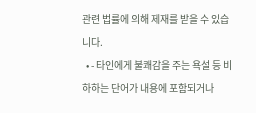관련 법률에 의해 제재를 받을 수 있습니다.
  • - 타인에게 불쾌감을 주는 욕설 등 비하하는 단어가 내용에 포함되거나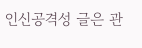인신공격성 글은 관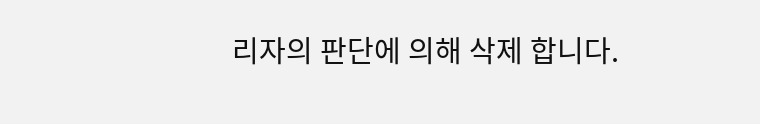리자의 판단에 의해 삭제 합니다.